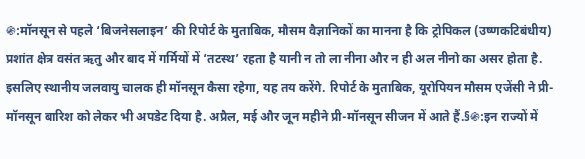֍:मॉनसून से पहले ‘बिजनेसलाइन’ की रिपोर्ट के मुताबिक, मौसम वैज्ञानिकों का मानना है कि ट्रोपिकल (उष्णकटिबंधीय) प्रशांत क्षेत्र वसंत ऋतु और बाद में गर्मियों में ‘तटस्थ’ रहता है यानी न तो ला नीना और न ही अल नीनो का असर होता है. इसलिए स्थानीय जलवायु चालक ही मॉनसून कैसा रहेगा, यह तय करेंगे. रिपोर्ट के मुताबिक, यूरोपियन मौसम एजेंसी ने प्री-मॉनसून बारिश को लेकर भी अपडेट दिया है. अप्रैल, मई और जून महीने प्री-मॉनसून सीजन में आते हैं.§֍:इन राज्यों में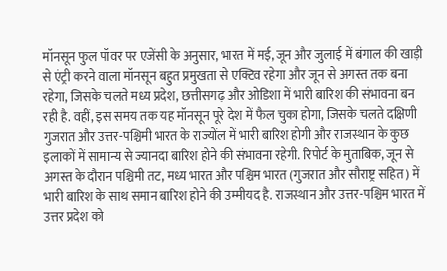मॉनसून फुल पॉवर पर एजेंसी के अनुसार, भारत में मई, जून और जुलाई में बंगाल की खाड़ी से एंट्री करने वाला मॉनसून बहुत प्रमुखता से एक्टिव रहेगा और जून से अगस्त तक बना रहेगा, जिसके चलते मध्य प्रदेश, छत्तीसगढ़ और ओडिशा में भारी बारिश की संभावना बन रही है. वहीं, इस समय तक यह मॉनसून पूरे देश में फैल चुका होगा, जिसके चलते दक्षिणी गुजरात और उत्तर-पश्चिमी भारत के राज्योंल में भारी बारिश होगी और राजस्थान के कुछ इलाकों में सामान्य से ज्यानदा बारिश होने की संभावना रहेगी. रिपोर्ट के मुताबिक, जून से अगस्त के दौरान पश्चिमी तट, मध्य भारत और पश्चिम भारत (गुजरात और सौराष्ट्र सहित) में भारी बारिश के साथ समान बारिश होने की उम्मीयद है. राजस्थान और उत्तर-पश्चिम भारत में उत्तर प्रदेश को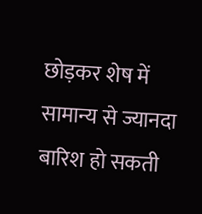छोड़कर शेष में सामान्य से ज्यानदा बारिश हो सकती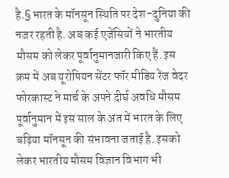है.§भारत के मॉनसून स्थिति पर देश-दुनिया की नजर रहती है. अब कई एजेंसियों ने भारतीय मौसम को लेकर पूर्वानुमानजारी किए हैं. इस क्रम में अब यूरोपियन सेंटर फॉर मीडिय रेंज वेदर फोरकास्ट ने मार्च के अपने दीर्घ अवधि मौसम पूर्वानुमान में इस साल के अंत में भारत के लिए बढ़िया मॉनसून की संभावना जताई है. इसको लेकर भारतीय मौसम विज्ञान विभाग भी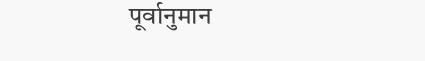पूर्वानुमान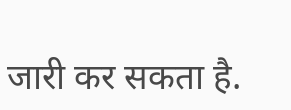जारी कर सकता है.